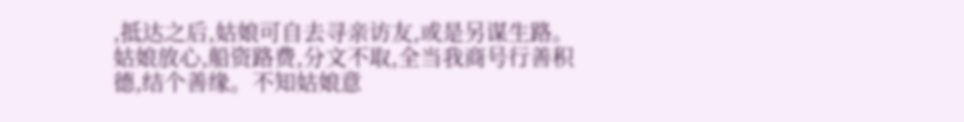,抵达之后,姑娘可自去寻亲访友,或是另谋生路。姑娘放心,船资路费,分文不取,全当我商号行善积德,结个善缘。不知姑娘意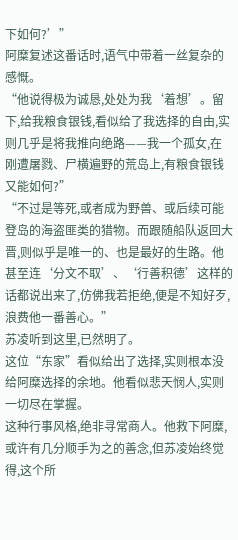下如何?’”
阿糜复述这番话时,语气中带着一丝复杂的感慨。
“他说得极为诚恳,处处为我‘着想’。留下,给我粮食银钱,看似给了我选择的自由,实则几乎是将我推向绝路——我一个孤女,在刚遭屠戮、尸横遍野的荒岛上,有粮食银钱又能如何?”
“不过是等死,或者成为野兽、或后续可能登岛的海盗匪类的猎物。而跟随船队返回大晋,则似乎是唯一的、也是最好的生路。他甚至连‘分文不取’、‘行善积德’这样的话都说出来了,仿佛我若拒绝,便是不知好歹,浪费他一番善心。”
苏凌听到这里,已然明了。
这位“东家”看似给出了选择,实则根本没给阿糜选择的余地。他看似悲天悯人,实则一切尽在掌握。
这种行事风格,绝非寻常商人。他救下阿糜,或许有几分顺手为之的善念,但苏凌始终觉得,这个所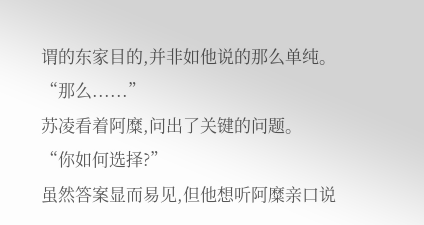谓的东家目的,并非如他说的那么单纯。
“那么......”
苏凌看着阿糜,问出了关键的问题。
“你如何选择?”
虽然答案显而易见,但他想听阿糜亲口说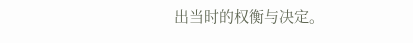出当时的权衡与决定。